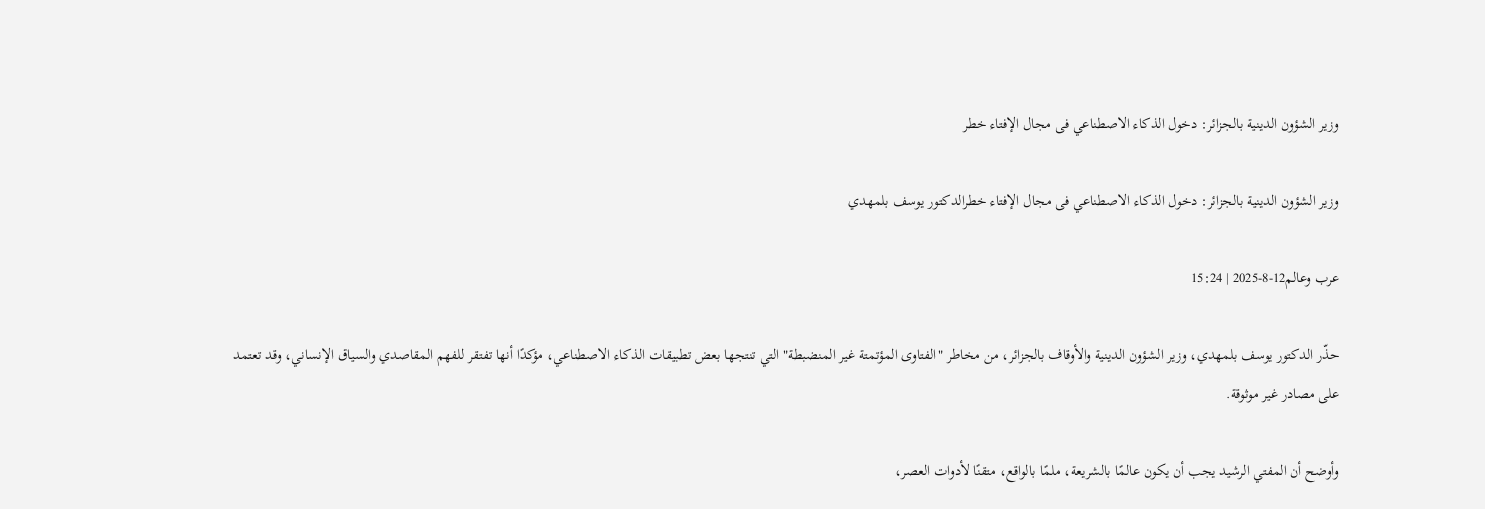وزير الشؤون الدينية بالجزائر: دخول الذكاء الاصطناعي فى مجال الإفتاء خطر

وزير الشؤون الدينية بالجزائر: دخول الذكاء الاصطناعي فى مجال الإفتاء خطرالدكتور يوسف بلمهدي

عرب وعالم12-8-2025 | 15:24

حذّر الدكتور يوسف بلمهدي، وزير الشؤون الدينية والأوقاف بالجزائر، من مخاطر "الفتاوى المؤتمتة غير المنضبطة" التي تنتجها بعض تطبيقات الذكاء الاصطناعي، مؤكدًا أنها تفتقر للفهم المقاصدي والسياق الإنساني، وقد تعتمد على مصادر غير موثوقة.

وأوضح أن المفتي الرشيد يجب أن يكون عالمًا بالشريعة، ملمًا بالواقع، متقنًا لأدوات العصر،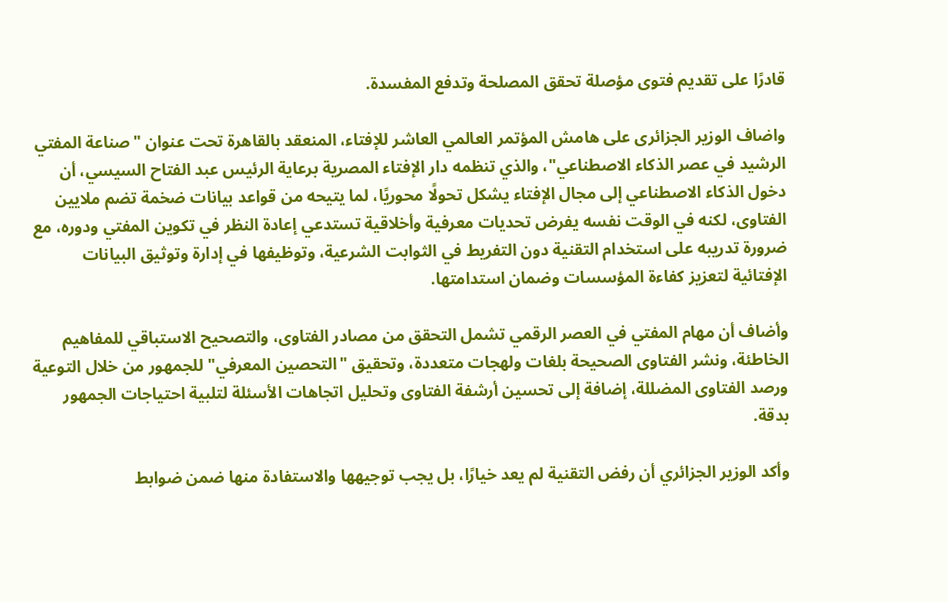قادرًا على تقديم فتوى مؤصلة تحقق المصلحة وتدفع المفسدة.

واضاف الوزير الجزائرى على هامش المؤتمر العالمي العاشر للإفتاء، المنعقد بالقاهرة تحت عنوان "صناعة المفتي الرشيد في عصر الذكاء الاصطناعي"، والذي تنظمه دار الإفتاء المصرية برعاية الرئيس عبد الفتاح السيسي، أن دخول الذكاء الاصطناعي إلى مجال الإفتاء يشكل تحولًا محوريًا، لما يتيحه من قواعد بيانات ضخمة تضم ملايين الفتاوى، لكنه في الوقت نفسه يفرض تحديات معرفية وأخلاقية تستدعي إعادة النظر في تكوين المفتي ودوره، مع ضرورة تدريبه على استخدام التقنية دون التفريط في الثوابت الشرعية، وتوظيفها في إدارة وتوثيق البيانات الإفتائية لتعزيز كفاءة المؤسسات وضمان استدامتها.

وأضاف أن مهام المفتي في العصر الرقمي تشمل التحقق من مصادر الفتاوى، والتصحيح الاستباقي للمفاهيم الخاطئة، ونشر الفتاوى الصحيحة بلغات ولهجات متعددة، وتحقيق "التحصين المعرفي" للجمهور من خلال التوعية ورصد الفتاوى المضللة، إضافة إلى تحسين أرشفة الفتاوى وتحليل اتجاهات الأسئلة لتلبية احتياجات الجمهور بدقة.

وأكد الوزير الجزائري أن رفض التقنية لم يعد خيارًا، بل يجب توجيهها والاستفادة منها ضمن ضوابط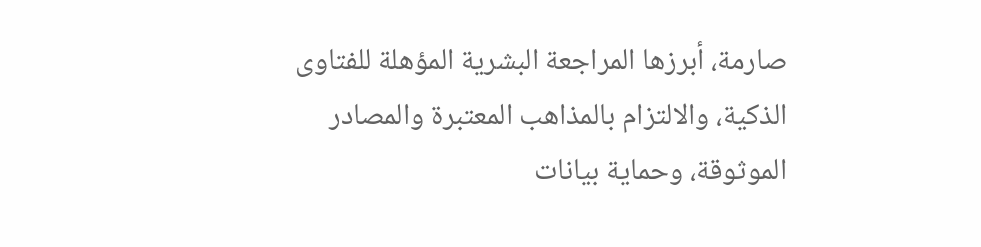صارمة، أبرزها المراجعة البشرية المؤهلة للفتاوى الذكية، والالتزام بالمذاهب المعتبرة والمصادر الموثوقة، وحماية بيانات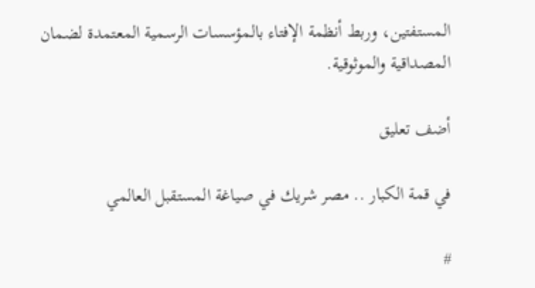المستفتين، وربط أنظمة الإفتاء بالمؤسسات الرسمية المعتمدة لضمان المصداقية والموثوقية.

أضف تعليق

في قمة الكبار .. مصر شريك في صياغة المستقبل العالمي

#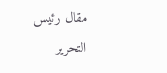مقال رئيس التحرير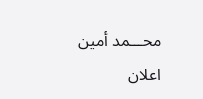محـــمد أمين
اعلان